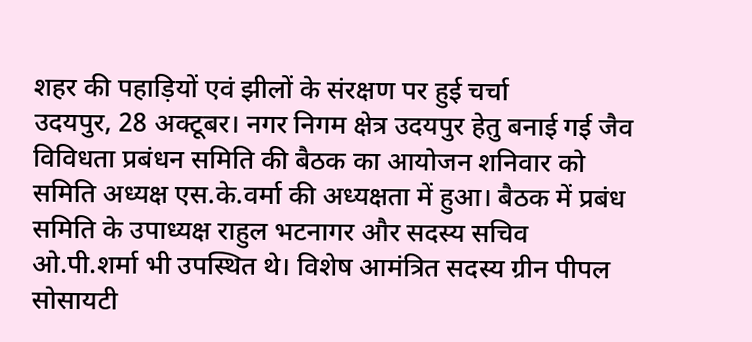शहर की पहाड़ियों एवं झीलों के संरक्षण पर हुई चर्चा
उदयपुर, 28 अक्टूबर। नगर निगम क्षेत्र उदयपुर हेतु बनाई गई जैव विविधता प्रबंधन समिति की बैठक का आयोजन शनिवार को समिति अध्यक्ष एस.के.वर्मा की अध्यक्षता में हुआ। बैठक में प्रबंध समिति के उपाध्यक्ष राहुल भटनागर और सदस्य सचिव ओ.पी.शर्मा भी उपस्थित थे। विशेष आमंत्रित सदस्य ग्रीन पीपल सोसायटी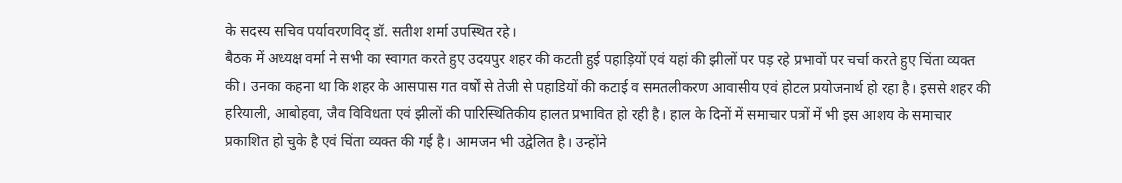के सदस्य सचिव पर्यावरणविद् डॉ. सतीश शर्मा उपस्थित रहे।
बैठक में अध्यक्ष वर्मा ने सभी का स्वागत करते हुए उदयपुर शहर की कटती हुई पहाड़ियों एवं यहां की झीलों पर पड़ रहे प्रभावों पर चर्चा करते हुए चिंता व्यक्त की। उनका कहना था कि शहर के आसपास गत वर्षों से तेजी से पहाडियों की कटाई व समतलीकरण आवासीय एवं होटल प्रयोजनार्थ हो रहा है। इससे शहर की हरियाली, आबोहवा, जैव विविधता एवं झीलों की पारिस्थितिकीय हालत प्रभावित हो रही है। हाल के दिनों में समाचार पत्रों में भी इस आशय के समाचार प्रकाशित हो चुके है एवं चिंता व्यक्त की गई है। आमजन भी उद्वेलित है। उन्होंने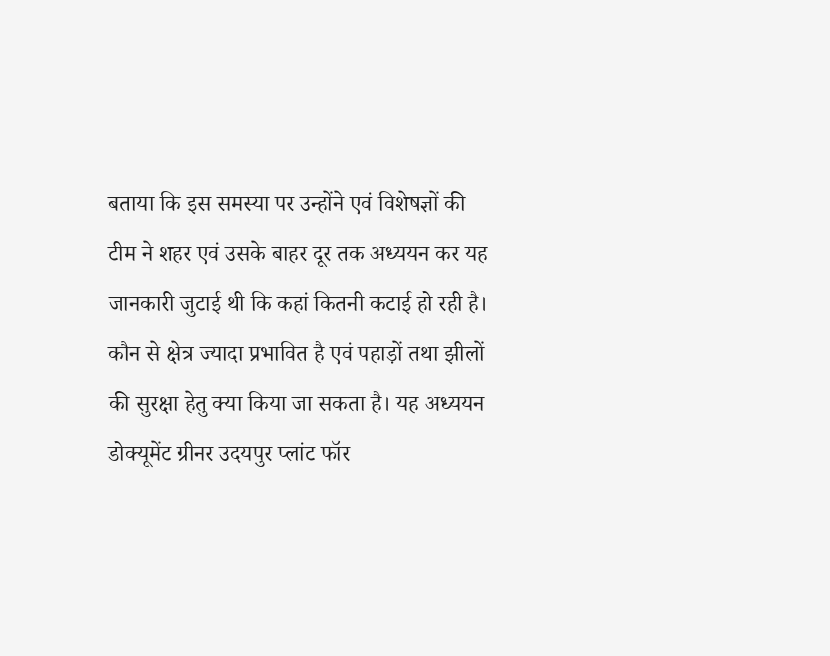बताया कि इस समस्या पर उन्होंने एवं विशेषज्ञों की टीम ने शहर एवं उसके बाहर दूर तक अध्ययन कर यह जानकारी जुटाई थी कि कहां कितनी कटाई हो रही है। कौन से क्षेत्र ज्यादा प्रभावित है एवं पहाड़ों तथा झीलों की सुरक्षा हेतु क्या किया जा सकता है। यह अध्ययन डोक्यूमेंट ग्रीनर उदयपुर प्लांट फॉर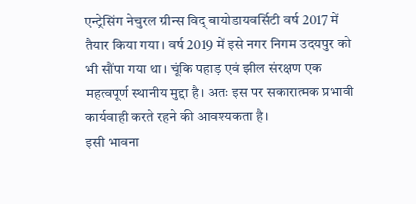एन्ट्रेसिंग नेचुरल ग्रीन्स विद् बायोडायवर्सिटी वर्ष 2017 में तैयार किया गया। वर्ष 2019 में इसे नगर निगम उदयपुर को भी सौंपा गया था। चूंकि पहाड़ एवं झील संरक्षण एक महत्वपूर्ण स्थानीय मुद्दा है। अतः इस पर सकारात्मक प्रभावी कार्यवाही करते रहने की आवश्यकता है।
इसी भावना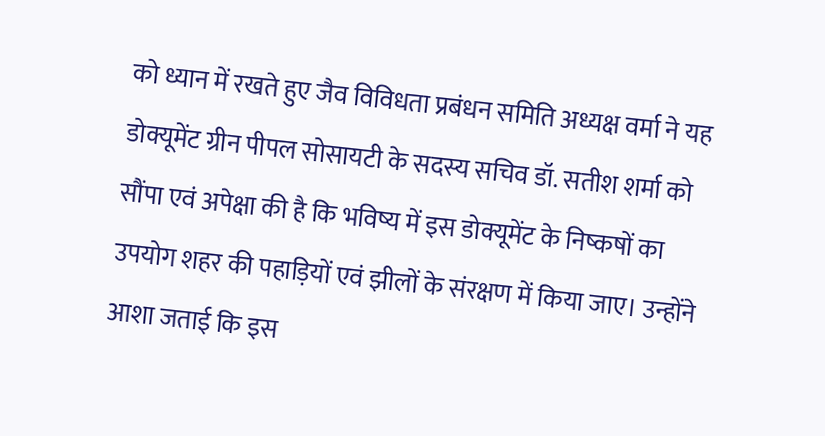को ध्यान में रखते हुए जैव विविधता प्रबंधन समिति अध्यक्ष वर्मा ने यह डोक्यूमेंट ग्रीन पीपल सोसायटी के सदस्य सचिव डॉ. सतीश शर्मा को सौंपा एवं अपेक्षा की है कि भविष्य में इस डोक्यूमेंट के निष्कषों का उपयोग शहर की पहाड़ियों एवं झीलों के संरक्षण में किया जाए। उन्होंने आशा जताई कि इस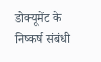डोक्यूमेंट के निष्कर्ष संबंधी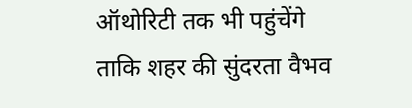ऑथोरिटी तक भी पहुंचेंगे ताकि शहर की सुंदरता वैभव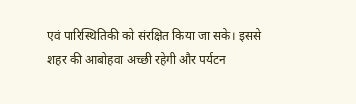एवं पारिस्थितिकी को संरक्षित किया जा सके। इससे शहर की आबोहवा अच्छी रहेगी और पर्यटन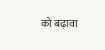को बढ़ावा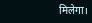मिलेगा।